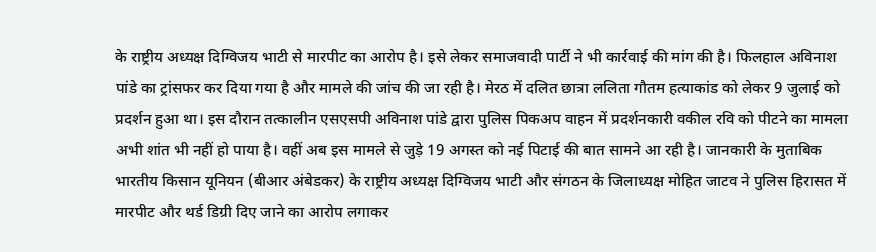के राष्ट्रीय अध्यक्ष दिग्विजय भाटी से मारपीट का आरोप है। इसे लेकर समाजवादी पार्टी ने भी कार्रवाई की मांग की है। फिलहाल अविनाश पांडे का ट्रांसफर कर दिया गया है और मामले की जांच की जा रही है। मेरठ में दलित छात्रा ललिता गौतम हत्याकांड को लेकर 9 जुलाई को प्रदर्शन हुआ था। इस दौरान तत्कालीन एसएसपी अविनाश पांडे द्वारा पुलिस पिकअप वाहन में प्रदर्शनकारी वकील रवि को पीटने का मामला अभी शांत भी नहीं हो पाया है। वहीं अब इस मामले से जुड़े 19 अगस्त को नई पिटाई की बात सामने आ रही है। जानकारी के मुताबिक भारतीय किसान यूनियन (बीआर अंबेडकर) के राष्ट्रीय अध्यक्ष दिग्विजय भाटी और संगठन के जिलाध्यक्ष मोहित जाटव ने पुलिस हिरासत में मारपीट और थर्ड डिग्री दिए जाने का आरोप लगाकर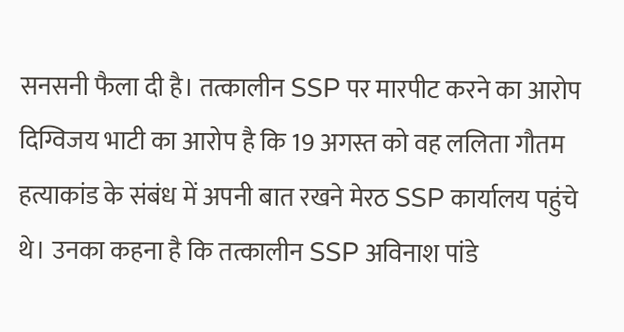सनसनी फैला दी है। तत्कालीन SSP पर मारपीट करने का आरोप
दिग्विजय भाटी का आरोप है कि 19 अगस्त को वह ललिता गौतम हत्याकांड के संबंध में अपनी बात रखने मेरठ SSP कार्यालय पहुंचे थे। उनका कहना है कि तत्कालीन SSP अविनाश पांडे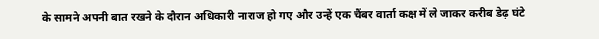के सामने अपनी बात रखने के दौरान अधिकारी नाराज हो गए और उन्हें एक चैंबर वार्ता कक्ष में ले जाकर करीब डेढ़ घंटे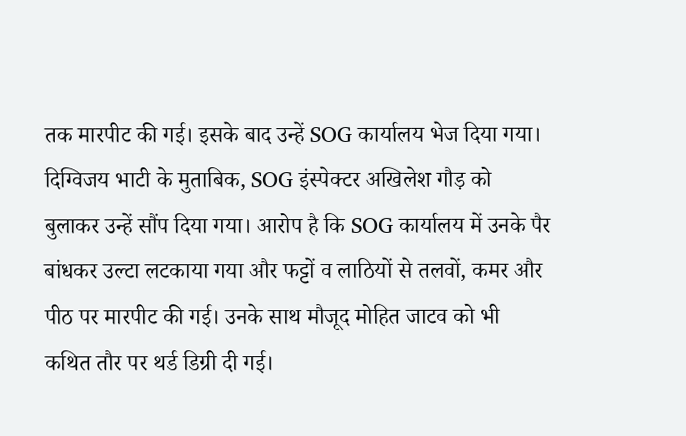तक मारपीट की गई। इसके बाद उन्हें SOG कार्यालय भेज दिया गया। दिग्विजय भाटी के मुताबिक, SOG इंस्पेक्टर अखिलेश गौड़ को बुलाकर उन्हें सौंप दिया गया। आरोप है कि SOG कार्यालय में उनके पैर बांधकर उल्टा लटकाया गया और फट्टों व लाठियों से तलवों, कमर और पीठ पर मारपीट की गई। उनके साथ मौजूद मोहित जाटव को भी कथित तौर पर थर्ड डिग्री दी गई।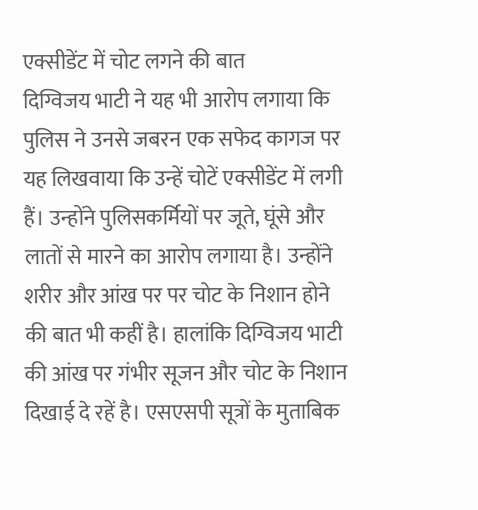एक्सीडेंट में चोट लगने की बात
दिग्विजय भाटी ने यह भी आरोप लगाया कि पुलिस ने उनसे जबरन एक सफेद कागज पर यह लिखवाया कि उन्हें चोटें एक्सीडेंट में लगी हैं। उन्होंने पुलिसकर्मियों पर जूते, घूंसे और लातों से मारने का आरोप लगाया है। उन्होंने शरीर और आंख पर पर चोट के निशान होने की बात भी कहीं है। हालांकि दिग्विजय भाटी की आंख पर गंभीर सूजन और चोट के निशान दिखाई दे रहें है। एसएसपी सूत्रों के मुताबिक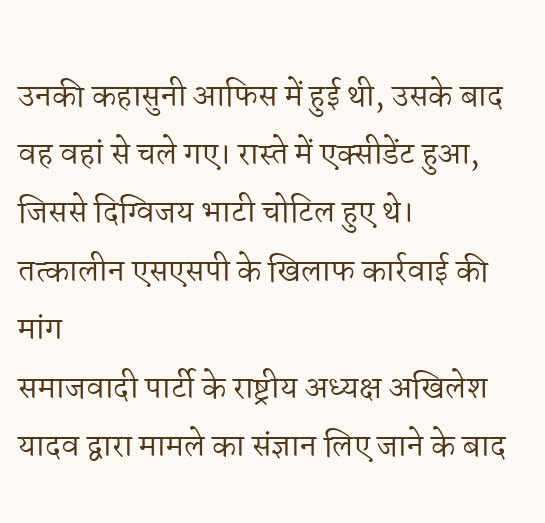उनकी कहासुनी आफिस में हुई थी, उसके बाद वह वहां से चले गए। रास्ते में एक्सीडेंट हुआ, जिससे दिग्विजय भाटी चोटिल हुए थे। तत्कालीन एसएसपी के खिलाफ कार्रवाई की मांग
समाजवादी पार्टी के राष्ट्रीय अध्यक्ष अखिलेश यादव द्वारा मामले का संज्ञान लिए जाने के बाद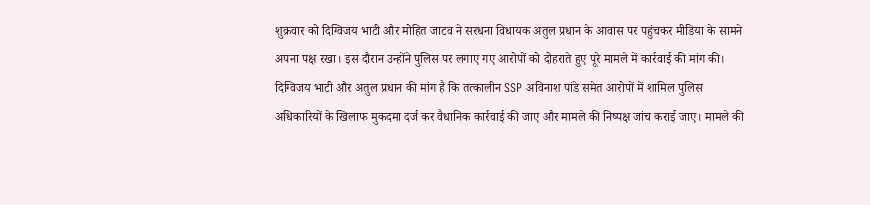शुक्रवार को दिग्विजय भाटी और मोहित जाटव ने सरधना विधायक अतुल प्रधान के आवास पर पहुंचकर मीडिया के सामने अपना पक्ष रखा। इस दौरान उन्होंने पुलिस पर लगाए गए आरोपों को दोहराते हुए पूरे मामले में कार्रवाई की मांग की। दिग्विजय भाटी और अतुल प्रधान की मांग है कि तत्कालीन SSP अविनाश पांडे समेत आरोपों में शामिल पुलिस अधिकारियों के खिलाफ मुकदमा दर्ज कर वैधानिक कार्रवाई की जाए और मामले की निष्पक्ष जांच कराई जाए। मामले की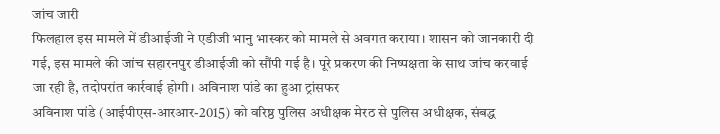जांच जारी
फिलहाल इस मामले में डीआईजी ने एडीजी भानु भास्कर को मामले से अवगत कराया। शासन को जानकारी दी गई, इस मामले की जांच सहारनपुर डीआईजी को सौंपी गई है। पूरे प्रकरण की निष्पक्षता के साथ जांच करवाई जा रही है, तदोपरांत कार्रवाई होगी। अविनाश पांडे का हुआ ट्रांसफर
अविनाश पांडे (आईपीएस-आरआर-2015) को वरिष्ठ पुलिस अधीक्षक मेरठ से पुलिस अधीक्षक, संबद्ध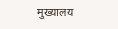मुख्यालय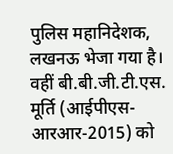पुलिस महानिदेशक, लखनऊ भेजा गया है। वहीं बी.बी.जी.टी.एस. मूर्ति (आईपीएस-आरआर-2015) को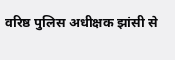वरिष्ठ पुलिस अधीक्षक झांसी से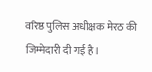वरिष्ठ पुलिस अधीक्षक मेरठ की जिम्मेदारी दी गई है।